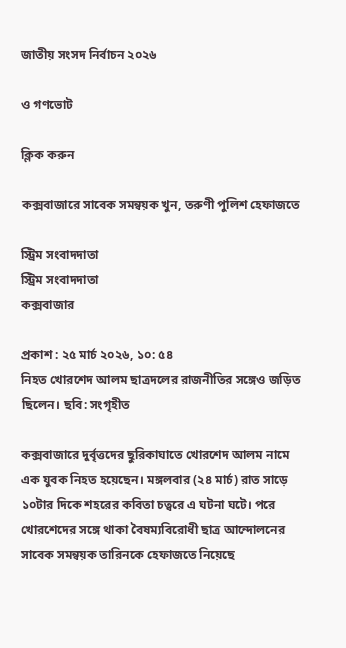জাতীয় সংসদ নির্বাচন ২০২৬

ও গণভোট

ক্লিক করুন

কক্সবাজারে সাবেক সমন্বয়ক খুন, তরুণী পুলিশ হেফাজতে

স্ট্রিম সংবাদদাতা
স্ট্রিম সংবাদদাতা
কক্সবাজার

প্রকাশ : ২৫ মার্চ ২০২৬, ১০: ৫৪
নিহত খোরশেদ আলম ছাত্রদলের রাজনীতির সঙ্গেও জড়িত ছিলেন। ছবি: সংগৃহীত

কক্সবাজারে দুর্বৃত্তদের ছুরিকাঘাতে খোরশেদ আলম নামে এক যুবক নিহত হয়েছেন। মঙ্গলবার (২৪ মার্চ) রাত সাড়ে ১০টার দিকে শহরের কবিতা চত্বরে এ ঘটনা ঘটে। পরে খোরশেদের সঙ্গে থাকা বৈষম্যবিরোধী ছাত্র আন্দোলনের সাবেক সমন্বয়ক তারিনকে হেফাজতে নিয়েছে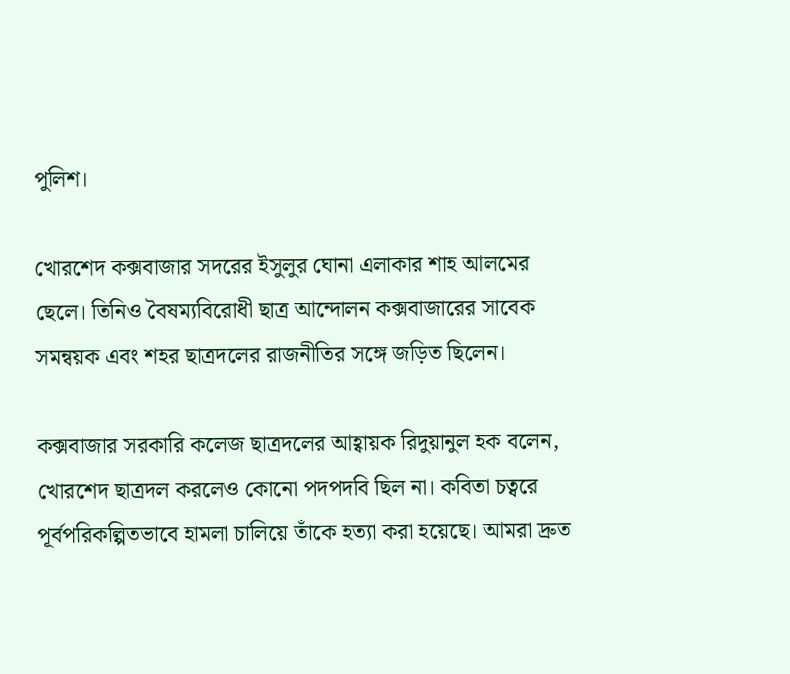পুলিশ।

খোরশেদ কক্সবাজার সদরের ইসুলুর ঘোনা এলাকার শাহ আলমের ছেলে। তিনিও বৈষম্যবিরোধী ছাত্র আন্দোলন কক্সবাজারের সাবেক সমন্বয়ক এবং শহর ছাত্রদলের রাজনীতির সঙ্গে জড়িত ছিলেন।

কক্সবাজার সরকারি কলেজ ছাত্রদলের আহ্বায়ক রিদুয়ানুল হক বলেন, খোরশেদ ছাত্রদল করলেও কোনো পদপদবি ছিল না। কবিতা চত্বরে পূর্বপরিকল্পিতভাবে হামলা চালিয়ে তাঁকে হত্যা করা হয়েছে। আমরা দ্রুত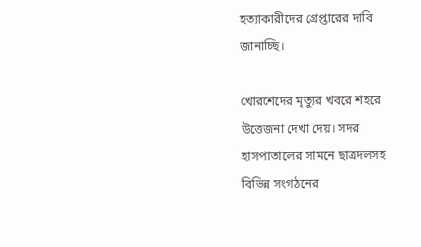হত্যাকারীদের গ্রেপ্তারের দাবি জানাচ্ছি।

খোরশেদের মৃত্যুর খবরে শহরে উত্তেজনা দেখা দেয়। সদর হাসপাতালের সামনে ছাত্রদলসহ বিভিন্ন সংগঠনের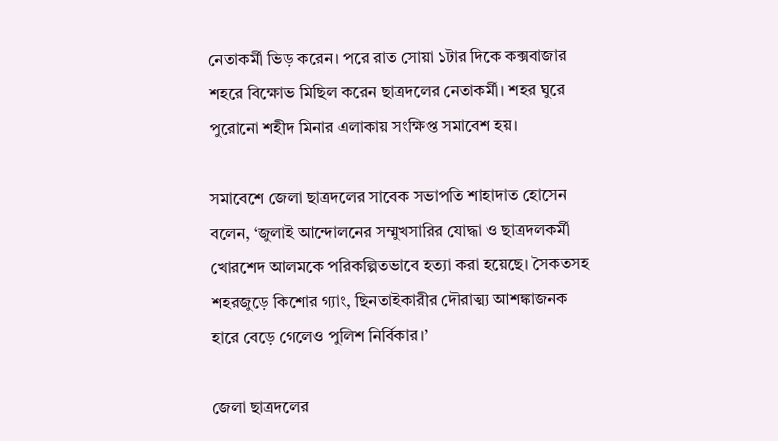নেতাকর্মী ভিড় করেন। পরে রাত সোয়া ১টার দিকে কক্সবাজার শহরে বিক্ষোভ মিছিল করেন ছাত্রদলের নেতাকর্মী। শহর ঘুরে পুরোনো শহীদ মিনার এলাকায় সংক্ষিপ্ত সমাবেশ হয়।

সমাবেশে জেলা ছাত্রদলের সাবেক সভাপতি শাহাদাত হোসেন বলেন, ‘জুলাই আন্দোলনের সম্মুখসারির যোদ্ধা ও ছাত্রদলকর্মী খোরশেদ আলমকে পরিকল্পিতভাবে হত্যা করা হয়েছে। সৈকতসহ শহরজুড়ে কিশোর গ্যাং, ছিনতাইকারীর দৌরাত্ম্য আশঙ্কাজনক হারে বেড়ে গেলেও পুলিশ নির্বিকার।’

জেলা ছাত্রদলের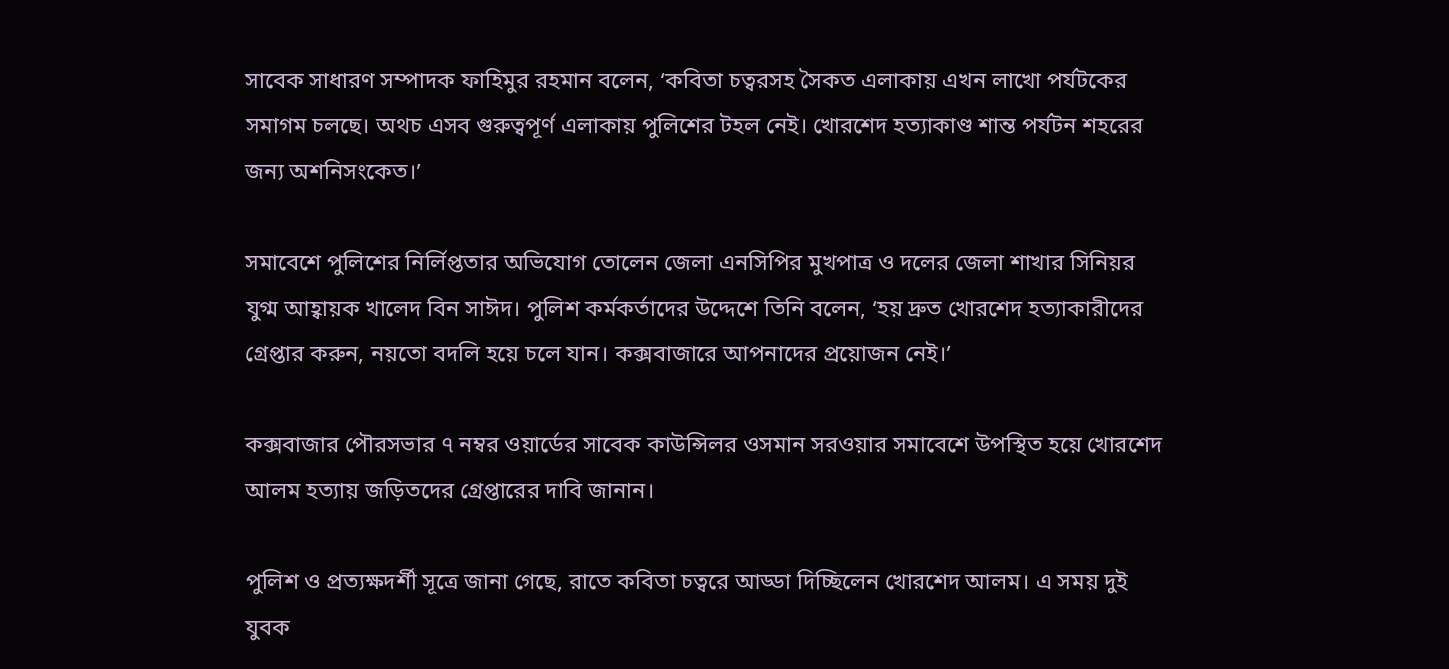সাবেক সাধারণ সম্পাদক ফাহিমুর রহমান বলেন, ‘কবিতা চত্বরসহ সৈকত এলাকায় এখন লাখো পর্যটকের সমাগম চলছে। অথচ এসব গুরুত্বপূর্ণ এলাকায় পুলিশের টহল নেই। খোরশেদ হত্যাকাণ্ড শান্ত পর্যটন শহরের জন্য অশনিসংকেত।’

সমাবেশে পুলিশের নির্লিপ্ততার অভিযোগ তোলেন জেলা এনসিপির মুখপাত্র ও দলের জেলা শাখার সিনিয়র যুগ্ম আহ্বায়ক খালেদ বিন সাঈদ। পুলিশ কর্মকর্তাদের উদ্দেশে তিনি বলেন, ‘হয় দ্রুত খোরশেদ হত্যাকারীদের গ্রেপ্তার করুন, নয়তো বদলি হয়ে চলে যান। কক্সবাজারে আপনাদের প্রয়োজন নেই।’

কক্সবাজার পৌরসভার ৭ নম্বর ওয়ার্ডের সাবেক কাউন্সিলর ওসমান সরওয়ার সমাবেশে উপস্থিত হয়ে খোরশেদ আলম হত্যায় জড়িতদের গ্রেপ্তারের দাবি জানান।

পুলিশ ও প্রত্যক্ষদর্শী সূত্রে জানা গেছে, রাতে কবিতা চত্বরে আড্ডা দিচ্ছিলেন খোরশেদ আলম। এ সময় দুই যুবক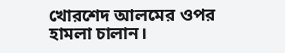খোরশেদ আলমের ওপর হামলা চালান।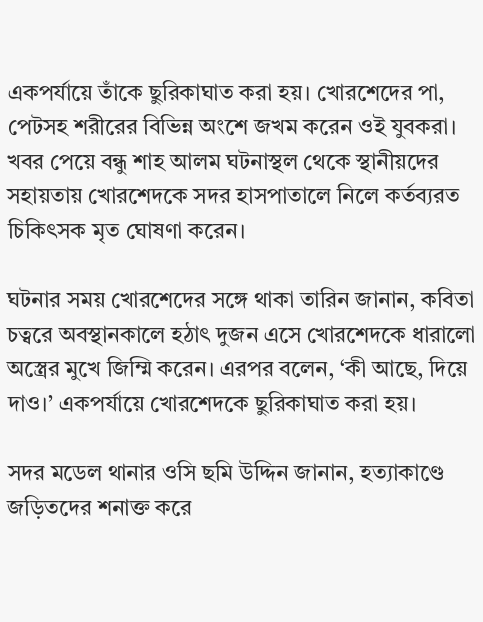একপর্যায়ে তাঁকে ছুরিকাঘাত করা হয়। খোরশেদের পা, পেটসহ শরীরের বিভিন্ন অংশে জখম করেন ওই যুবকরা। খবর পেয়ে বন্ধু শাহ আলম ঘটনাস্থল থেকে স্থানীয়দের সহায়তায় খোরশেদকে সদর হাসপাতালে নিলে কর্তব্যরত চিকিৎসক মৃত ঘোষণা করেন।

ঘটনার সময় খোরশেদের সঙ্গে থাকা তারিন জানান, কবিতা চত্বরে অবস্থানকালে হঠাৎ দুজন এসে খোরশেদকে ধারালো অস্ত্রের মুখে জিম্মি করেন। এরপর বলেন, ‘কী আছে, দিয়ে দাও।’ একপর্যায়ে খোরশেদকে ছুরিকাঘাত করা হয়।

সদর মডেল থানার ওসি ছমি উদ্দিন জানান, হত্যাকাণ্ডে জড়িতদের শনাক্ত করে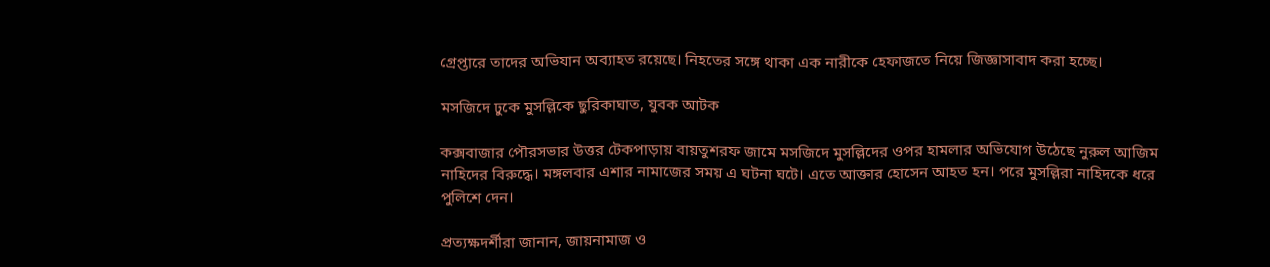গ্রেপ্তারে তাদের অভিযান অব্যাহত রয়েছে। নিহতের সঙ্গে থাকা এক নারীকে হেফাজতে নিয়ে জিজ্ঞাসাবাদ করা হচ্ছে।

মসজিদে ঢুকে মুসল্লিকে ছুরিকাঘাত, যুবক আটক

কক্সবাজার পৌরসভার উত্তর টেকপাড়ায় বায়তুশরফ জামে মসজিদে মুসল্লিদের ওপর হামলার অভিযোগ উঠেছে নুরুল আজিম নাহিদের বিরুদ্ধে। মঙ্গলবার এশার নামাজের সময় এ ঘটনা ঘটে। এতে আক্তার হোসেন আহত হন। পরে মুসল্লিরা নাহিদকে ধরে পুলিশে দেন।

প্রত্যক্ষদর্শীরা জানান, জায়নামাজ ও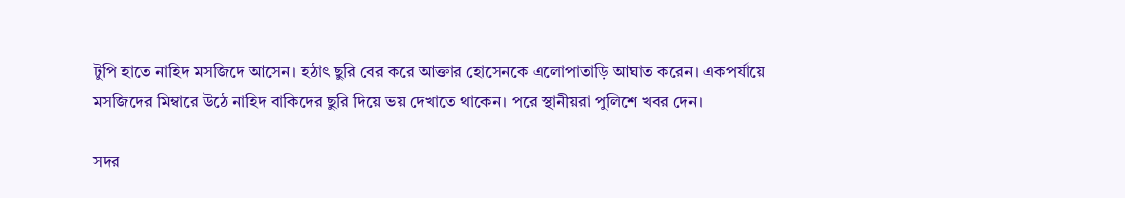টুপি হাতে নাহিদ মসজিদে আসেন। হঠাৎ ছুরি বের করে আক্তার হোসেনকে এলোপাতাড়ি আঘাত করেন। একপর্যায়ে মসজিদের মিম্বারে উঠে নাহিদ বাকিদের ছুরি দিয়ে ভয় দেখাতে থাকেন। পরে স্থানীয়রা পুলিশে খবর দেন।

সদর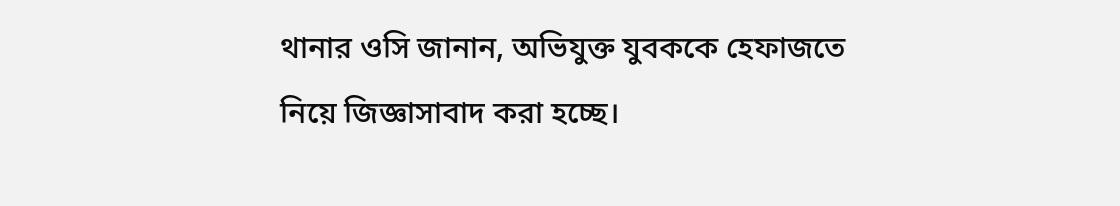থানার ওসি জানান, অভিযুক্ত যুবককে হেফাজতে নিয়ে জিজ্ঞাসাবাদ করা হচ্ছে।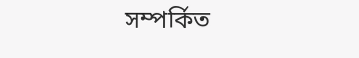সম্পর্কিত